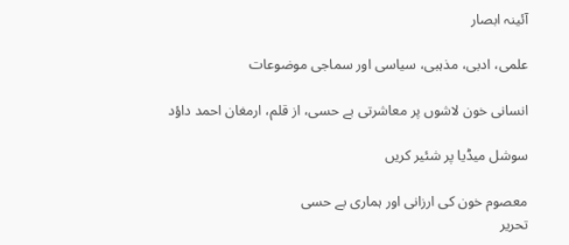آئینہ ابصار

علمی، ادبی، مذہبی، سیاسی اور سماجی موضوعات

انسانی خون لاشوں پر معاشرتی بے حسی، از قلم، ارمغان احمد داؤد

سوشل میڈیا پر شئیر کریں

معصوم خون کی ارزانی اور ہماری بے حسی
تحریر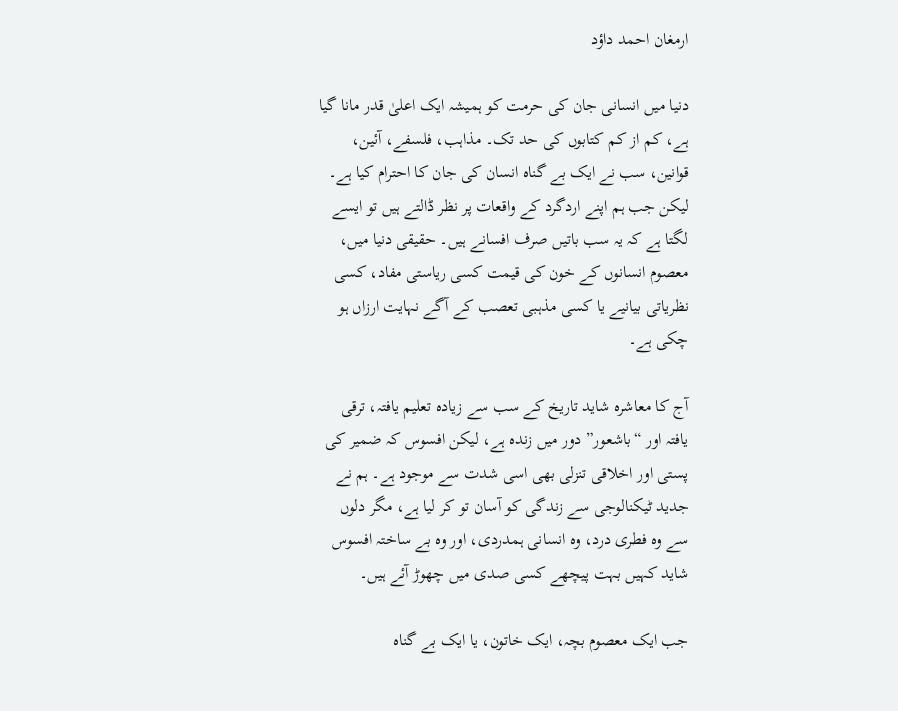ارمغان احمد داؤد

دنیا میں انسانی جان کی حرمت کو ہمیشہ ایک اعلیٰ قدر مانا گیا ہے، کم از کم کتابوں کی حد تک۔ مذاہب، فلسفے، آئین، قوانین، سب نے ایک بے گناہ انسان کی جان کا احترام کیا ہے۔ لیکن جب ہم اپنے اردگرد کے واقعات پر نظر ڈالتے ہیں تو ایسے لگتا ہے کہ یہ سب باتیں صرف افسانے ہیں۔ حقیقی دنیا میں، معصوم انسانوں کے خون کی قیمت کسی ریاستی مفاد، کسی نظریاتی بیانیے یا کسی مذہبی تعصب کے آگے نہایت ارزاں ہو چکی ہے۔

آج کا معاشرہ شاید تاریخ کے سب سے زیادہ تعلیم یافتہ، ترقی یافتہ اور “باشعور” دور میں زندہ ہے، لیکن افسوس کہ ضمیر کی پستی اور اخلاقی تنزلی بھی اسی شدت سے موجود ہے۔ ہم نے جدید ٹیکنالوجی سے زندگی کو آسان تو کر لیا ہے، مگر دلوں سے وہ فطری درد، وہ انسانی ہمدردی، اور وہ بے ساختہ افسوس شاید کہیں بہت پیچھے کسی صدی میں چھوڑ آئے ہیں۔

جب ایک معصوم بچہ، ایک خاتون، یا ایک بے گناہ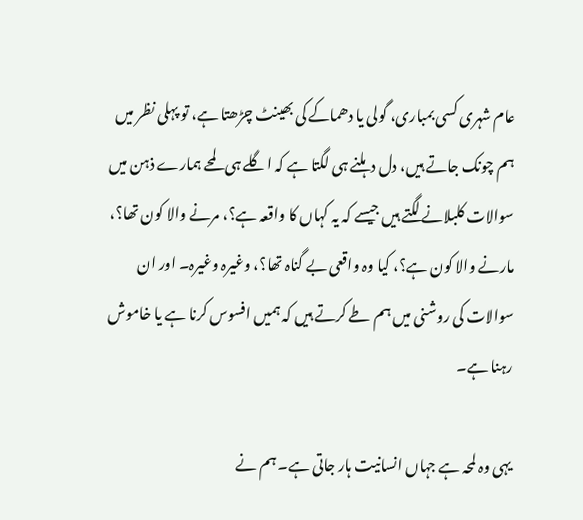عام شہری کسی بمباری، گولی یا دھماکے کی بھینٹ چڑھتا ہے، تو پہلی نظر میں ہم چونک جاتے ہیں، دل دہلنے ہی لگتا ہے کہ اگلے ہی لمحے ہمارے ذہن میں سوالات کلبلانے لگتے ہیں جیسے کہ یہ کہاں کا واقعہ ہے؟، مرنے والا کون تھا؟، مارنے والا کون ہے؟، کیا وہ واقعی بے گناہ تھا؟، وغیرہ وغیرہ۔ اور ان سوالات کی روشنی میں ہم طے کرتے ہیں کہ ہمیں افسوس کرنا ہے یا خاموش رہنا ہے۔

یہی وہ لمحہ ہے جہاں انسانیت ہار جاتی ہے۔ ہم نے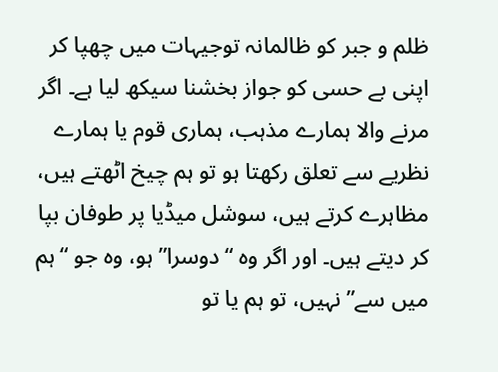ظلم و جبر کو ظالمانہ توجیہات میں چھپا کر اپنی بے حسی کو جواز بخشنا سیکھ لیا ہے۔ اگر مرنے والا ہمارے مذہب، ہماری قوم یا ہمارے نظریے سے تعلق رکھتا ہو تو ہم چیخ اٹھتے ہیں، مظاہرے کرتے ہیں، سوشل میڈیا پر طوفان بپا کر دیتے ہیں۔ اور اگر وہ “دوسرا” ہو، وہ جو “ہم میں سے” نہیں، تو ہم یا تو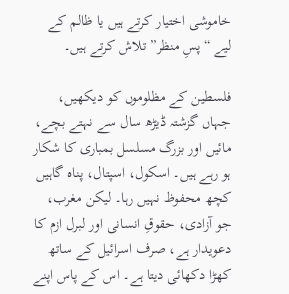خاموشی اختیار کرتے ہیں یا ظالم کے لیے “پسِ منظر” تلاش کرتے ہیں۔

فلسطین کے مظلوموں کو دیکھیں، جہاں گزشتہ ڈیڑھ سال سے نہتے بچے، مائیں اور بزرگ مسلسل بمباری کا شکار ہو رہے ہیں۔ اسکول، اسپتال، پناہ گاہیں کچھ محفوظ نہیں رہا۔ لیکن مغرب، جو آزادی، حقوقِ انسانی اور لبرل ازم کا دعویدار ہے، صرف اسرائیل کے ساتھ کھڑا دکھائی دیتا ہے۔ اس کے پاس اپنے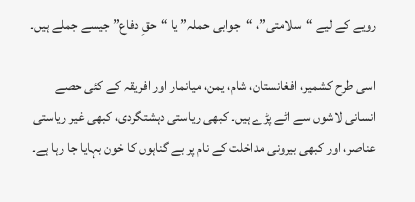رویے کے لیے “سلامتی”، “جوابی حملہ” یا “حقِ دفاع” جیسے جملے ہیں۔

اسی طرح کشمیر، افغانستان، شام، یمن، میانمار اور افریقہ کے کئی حصے انسانی لاشوں سے اٹے پڑے ہیں۔ کبھی ریاستی دہشتگردی، کبھی غیر ریاستی عناصر، اور کبھی بیرونی مداخلت کے نام پر بے گناہوں کا خون بہایا جا رہا ہے۔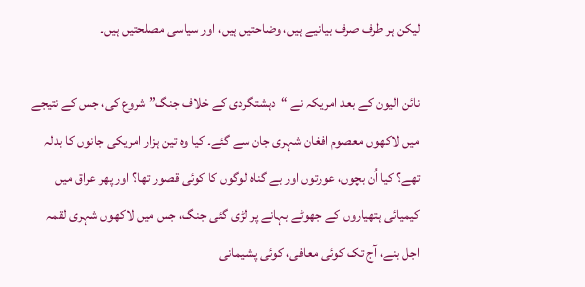لیکن ہر طرف صرف بیانیے ہیں، وضاحتیں ہیں، اور سیاسی مصلحتیں ہیں۔

نائن الیون کے بعد امریکہ نے “دہشتگردی کے خلاف جنگ” شروع کی، جس کے نتیجے میں لاکھوں معصوم افغان شہری جان سے گئے۔ کیا وہ تین ہزار امریکی جانوں کا بدلہ تھے؟ کیا اُن بچوں، عورتوں اور بے گناہ لوگوں کا کوئی قصور تھا؟ اور پھر عراق میں کیمیائی ہتھیاروں کے جھوٹے بہانے پر لڑی گئی جنگ، جس میں لاکھوں شہری لقمہ اجل بنے، آج تک کوئی معافی، کوئی پشیمانی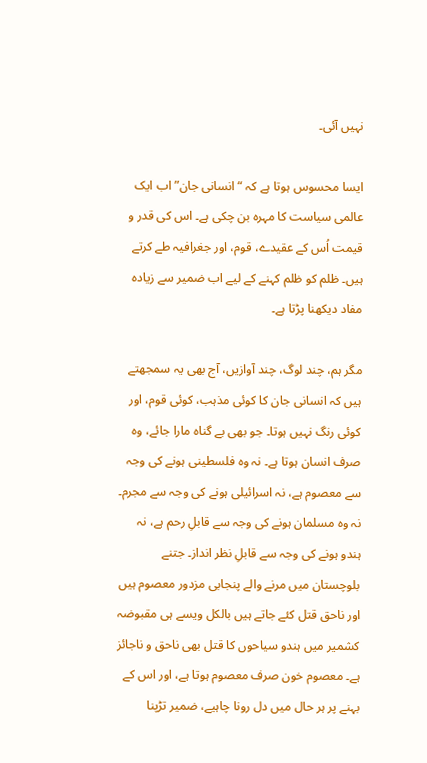نہیں آئی۔

ایسا محسوس ہوتا ہے کہ “انسانی جان” اب ایک عالمی سیاست کا مہرہ بن چکی ہے۔ اس کی قدر و قیمت اُس کے عقیدے، قوم، اور جغرافیہ طے کرتے ہیں۔ ظلم کو ظلم کہنے کے لیے اب ضمیر سے زیادہ مفاد دیکھنا پڑتا ہے۔

مگر ہم، چند لوگ، چند آوازیں، آج بھی یہ سمجھتے ہیں کہ انسانی جان کا کوئی مذہب، کوئی قوم، اور کوئی رنگ نہیں ہوتا۔ جو بھی بے گناہ مارا جائے، وہ صرف انسان ہوتا ہے۔ نہ وہ فلسطینی ہونے کی وجہ سے معصوم ہے، نہ اسرائیلی ہونے کی وجہ سے مجرم۔ نہ وہ مسلمان ہونے کی وجہ سے قابلِ رحم ہے، نہ ہندو ہونے کی وجہ سے قابلِ نظر انداز۔ جتنے بلوچستان میں مرنے والے پنجابی مزدور معصوم ہیں اور ناحق قتل کئے جاتے ہیں بالکل ویسے ہی مقبوضہ کشمیر میں ہندو سیاحوں کا قتل بھی ناحق و ناجائز ہے۔ معصوم خون صرف معصوم ہوتا ہے، اور اس کے بہنے پر ہر حال میں دل رونا چاہیے، ضمیر تڑپنا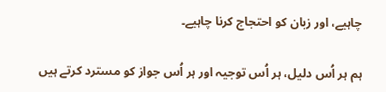چاہیے، اور زبان کو احتجاج کرنا چاہیے۔

ہم ہر اُس دلیل، ہر اُس توجیہ اور ہر اُس جواز کو مسترد کرتے ہیں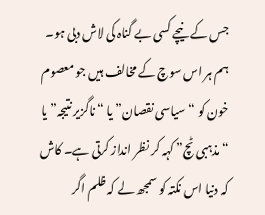جس کے نیچے کسی بے گناہ کی لاش دبی ہو۔ ہم ہر اس سوچ کے مخالف ہیں جو معصوم خون کو “سیاسی نقصان” یا “ناگزیر نتیجہ” یا “مذہبی ٹچ” کہہ کر نظر انداز کرتی ہے۔ کاش کہ دنیا اس نکتہ کو سمجھ لے کہ ظلم اگر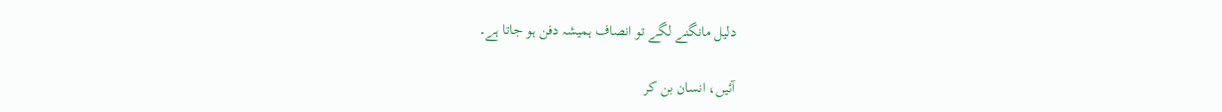دلیل مانگنے لگے تو انصاف ہمیشہ دفن ہو جاتا ہے۔

آئیں، انسان بن کر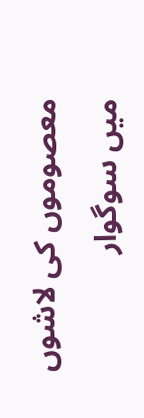معصوموں کی لاشوں میں سوگوار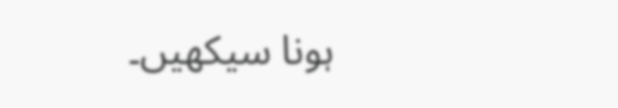ہونا سیکھیں۔